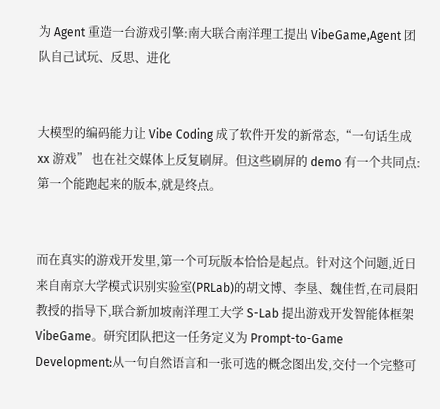为 Agent 重造一台游戏引擎:南大联合南洋理工提出 VibeGame,Agent 团队自己试玩、反思、进化


大模型的编码能力让 Vibe Coding 成了软件开发的新常态,“一句话生成 xx 游戏” 也在社交媒体上反复刷屏。但这些刷屏的 demo 有一个共同点:第一个能跑起来的版本,就是终点。


而在真实的游戏开发里,第一个可玩版本恰恰是起点。针对这个问题,近日来自南京大学模式识别实验室(PRLab)的胡文博、李垦、魏佳哲,在司晨阳教授的指导下,联合新加坡南洋理工大学 S-Lab 提出游戏开发智能体框架 VibeGame。研究团队把这一任务定义为 Prompt-to-Game Development:从一句自然语言和一张可选的概念图出发,交付一个完整可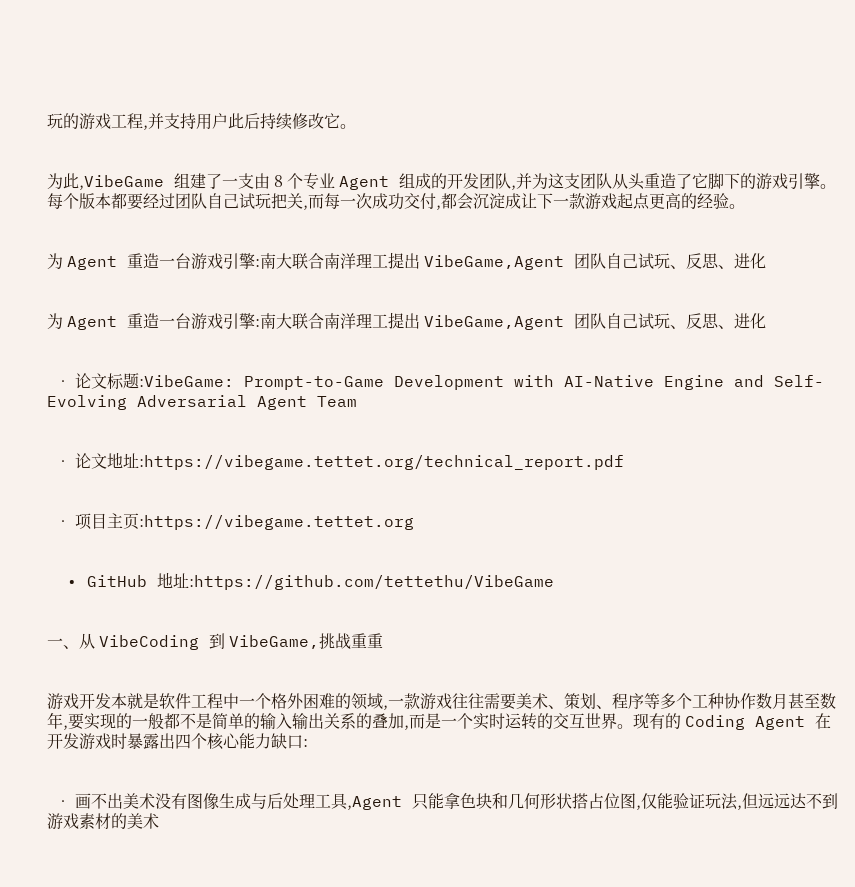玩的游戏工程,并支持用户此后持续修改它。


为此,VibeGame 组建了一支由 8 个专业 Agent 组成的开发团队,并为这支团队从头重造了它脚下的游戏引擎。每个版本都要经过团队自己试玩把关,而每一次成功交付,都会沉淀成让下一款游戏起点更高的经验。


为 Agent 重造一台游戏引擎:南大联合南洋理工提出 VibeGame,Agent 团队自己试玩、反思、进化


为 Agent 重造一台游戏引擎:南大联合南洋理工提出 VibeGame,Agent 团队自己试玩、反思、进化


  • 论文标题:VibeGame: Prompt-to-Game Development with AI-Native Engine and Self-Evolving Adversarial Agent Team


  • 论文地址:https://vibegame.tettet.org/technical_report.pdf


  • 项目主页:https://vibegame.tettet.org


  • GitHub 地址:https://github.com/tettethu/VibeGame


一、从 VibeCoding 到 VibeGame,挑战重重


游戏开发本就是软件工程中一个格外困难的领域,一款游戏往往需要美术、策划、程序等多个工种协作数月甚至数年,要实现的一般都不是简单的输入输出关系的叠加,而是一个实时运转的交互世界。现有的 Coding Agent 在开发游戏时暴露出四个核心能力缺口:


  • 画不出美术没有图像生成与后处理工具,Agent 只能拿色块和几何形状搭占位图,仅能验证玩法,但远远达不到游戏素材的美术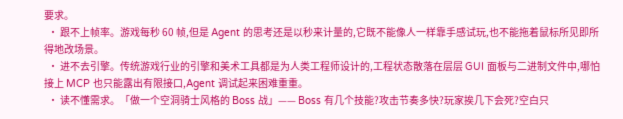要求。
  • 跟不上帧率。游戏每秒 60 帧,但是 Agent 的思考还是以秒来计量的,它既不能像人一样靠手感试玩,也不能拖着鼠标所见即所得地改场景。
  • 进不去引擎。传统游戏行业的引擎和美术工具都是为人类工程师设计的,工程状态散落在层层 GUI 面板与二进制文件中,哪怕接上 MCP 也只能露出有限接口,Agent 调试起来困难重重。
  • 读不懂需求。「做一个空洞骑士风格的 Boss 战」—— Boss 有几个技能?攻击节奏多快?玩家挨几下会死?空白只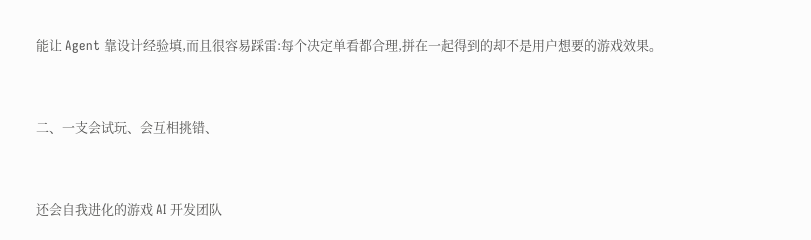能让 Agent 靠设计经验填,而且很容易踩雷:每个决定单看都合理,拼在一起得到的却不是用户想要的游戏效果。


二、一支会试玩、会互相挑错、


还会自我进化的游戏 AI 开发团队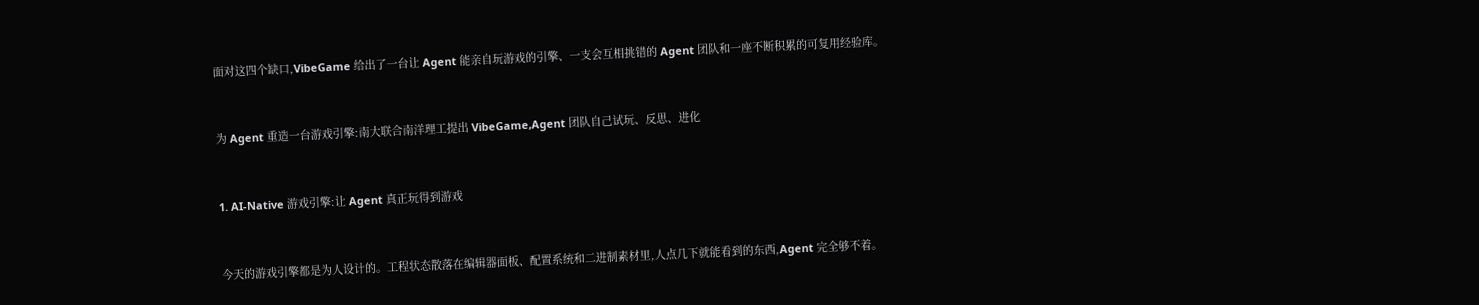面对这四个缺口,VibeGame 给出了一台让 Agent 能亲自玩游戏的引擎、一支会互相挑错的 Agent 团队和一座不断积累的可复用经验库。


为 Agent 重造一台游戏引擎:南大联合南洋理工提出 VibeGame,Agent 团队自己试玩、反思、进化


1. AI-Native 游戏引擎:让 Agent 真正玩得到游戏


今天的游戏引擎都是为人设计的。工程状态散落在编辑器面板、配置系统和二进制素材里,人点几下就能看到的东西,Agent 完全够不着。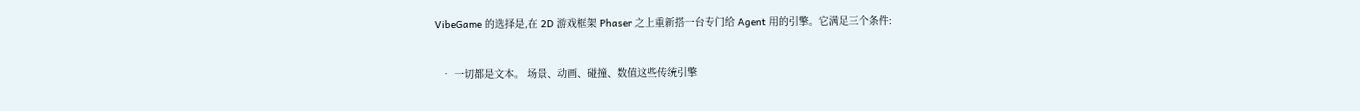VibeGame 的选择是,在 2D 游戏框架 Phaser 之上重新搭一台专门给 Agent 用的引擎。它满足三个条件:


  • 一切都是文本。 场景、动画、碰撞、数值这些传统引擎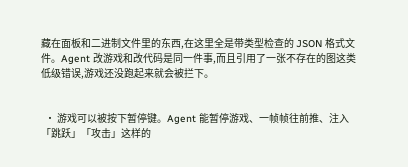藏在面板和二进制文件里的东西,在这里全是带类型检查的 JSON 格式文件。Agent 改游戏和改代码是同一件事,而且引用了一张不存在的图这类低级错误,游戏还没跑起来就会被拦下。


  • 游戏可以被按下暂停键。Agent 能暂停游戏、一帧帧往前推、注入「跳跃」「攻击」这样的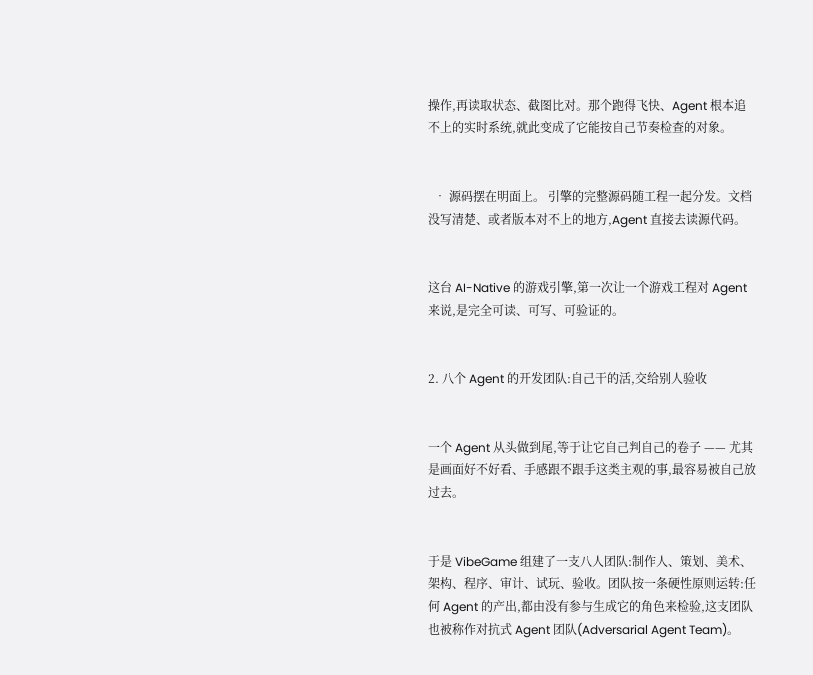操作,再读取状态、截图比对。那个跑得飞快、Agent 根本追不上的实时系统,就此变成了它能按自己节奏检查的对象。


  • 源码摆在明面上。 引擎的完整源码随工程一起分发。文档没写清楚、或者版本对不上的地方,Agent 直接去读源代码。


这台 AI-Native 的游戏引擎,第一次让一个游戏工程对 Agent 来说,是完全可读、可写、可验证的。


2. 八个 Agent 的开发团队:自己干的活,交给别人验收


一个 Agent 从头做到尾,等于让它自己判自己的卷子 —— 尤其是画面好不好看、手感跟不跟手这类主观的事,最容易被自己放过去。


于是 VibeGame 组建了一支八人团队:制作人、策划、美术、架构、程序、审计、试玩、验收。团队按一条硬性原则运转:任何 Agent 的产出,都由没有参与生成它的角色来检验,这支团队也被称作对抗式 Agent 团队(Adversarial Agent Team)。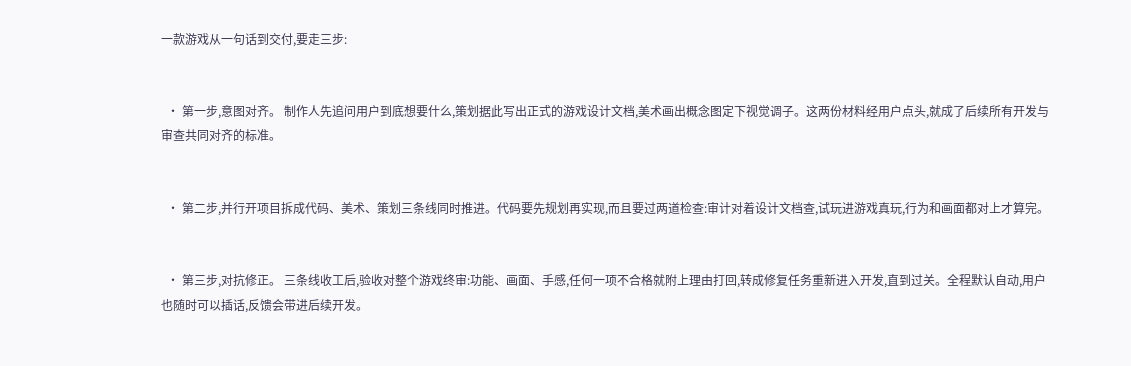一款游戏从一句话到交付,要走三步:


  • 第一步,意图对齐。 制作人先追问用户到底想要什么,策划据此写出正式的游戏设计文档,美术画出概念图定下视觉调子。这两份材料经用户点头,就成了后续所有开发与审查共同对齐的标准。


  • 第二步,并行开项目拆成代码、美术、策划三条线同时推进。代码要先规划再实现,而且要过两道检查:审计对着设计文档查,试玩进游戏真玩,行为和画面都对上才算完。


  • 第三步,对抗修正。 三条线收工后,验收对整个游戏终审:功能、画面、手感,任何一项不合格就附上理由打回,转成修复任务重新进入开发,直到过关。全程默认自动,用户也随时可以插话,反馈会带进后续开发。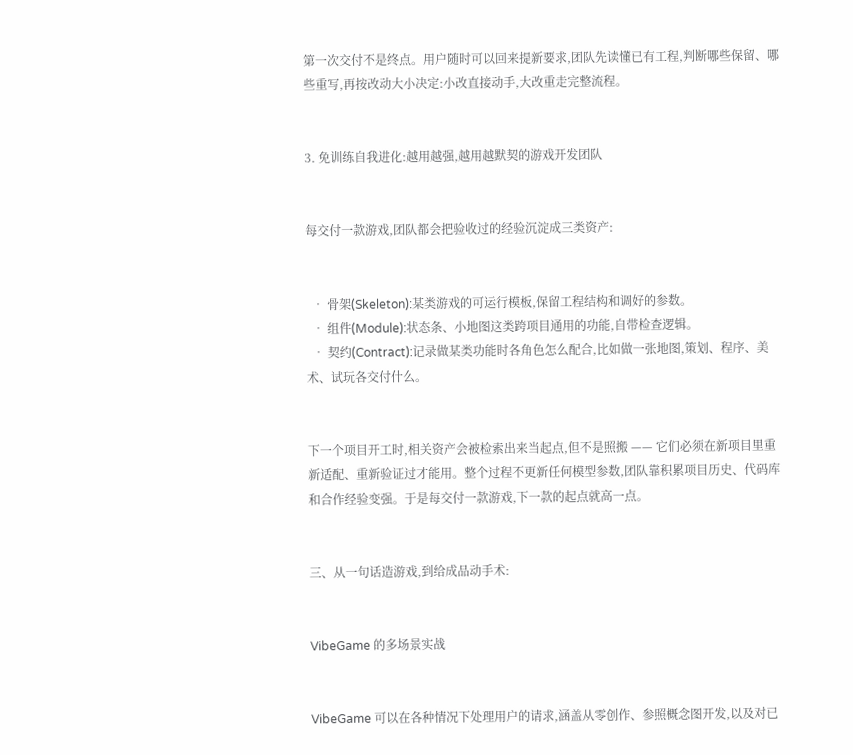第一次交付不是终点。用户随时可以回来提新要求,团队先读懂已有工程,判断哪些保留、哪些重写,再按改动大小决定:小改直接动手,大改重走完整流程。


3. 免训练自我进化:越用越强,越用越默契的游戏开发团队


每交付一款游戏,团队都会把验收过的经验沉淀成三类资产:


  • 骨架(Skeleton):某类游戏的可运行模板,保留工程结构和调好的参数。
  • 组件(Module):状态条、小地图这类跨项目通用的功能,自带检查逻辑。
  • 契约(Contract):记录做某类功能时各角色怎么配合,比如做一张地图,策划、程序、美术、试玩各交付什么。


下一个项目开工时,相关资产会被检索出来当起点,但不是照搬 —— 它们必须在新项目里重新适配、重新验证过才能用。整个过程不更新任何模型参数,团队靠积累项目历史、代码库和合作经验变强。于是每交付一款游戏,下一款的起点就高一点。


三、从一句话造游戏,到给成品动手术:


VibeGame 的多场景实战


VibeGame 可以在各种情况下处理用户的请求,涵盖从零创作、参照概念图开发,以及对已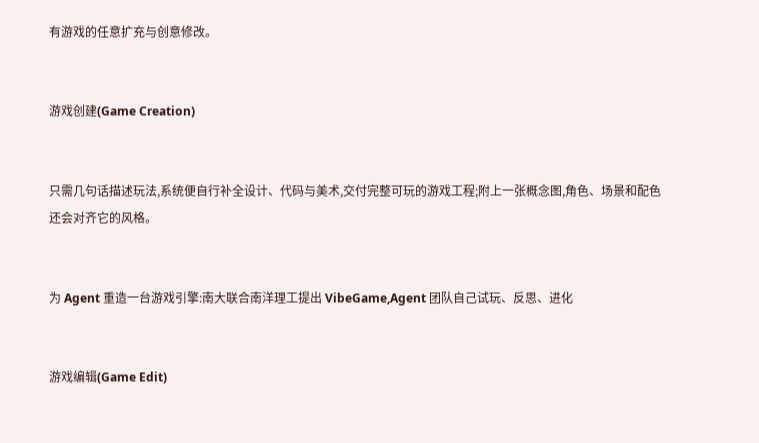有游戏的任意扩充与创意修改。


游戏创建(Game Creation)


只需几句话描述玩法,系统便自行补全设计、代码与美术,交付完整可玩的游戏工程;附上一张概念图,角色、场景和配色还会对齐它的风格。


为 Agent 重造一台游戏引擎:南大联合南洋理工提出 VibeGame,Agent 团队自己试玩、反思、进化


游戏编辑(Game Edit)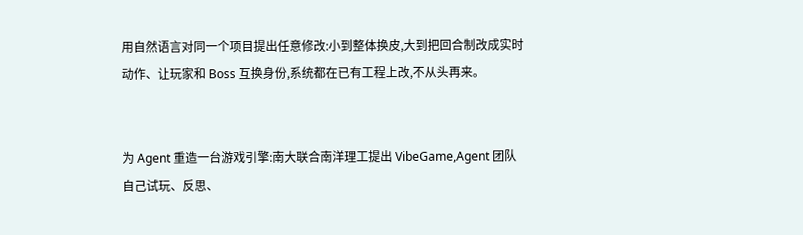用自然语言对同一个项目提出任意修改:小到整体换皮,大到把回合制改成实时动作、让玩家和 Boss 互换身份,系统都在已有工程上改,不从头再来。


为 Agent 重造一台游戏引擎:南大联合南洋理工提出 VibeGame,Agent 团队自己试玩、反思、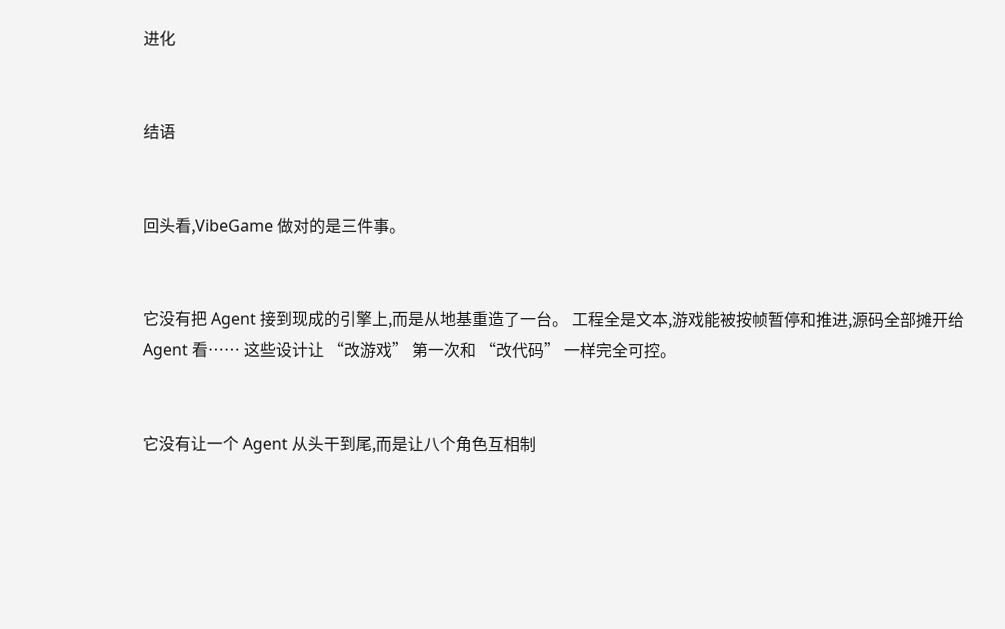进化


结语


回头看,VibeGame 做对的是三件事。


它没有把 Agent 接到现成的引擎上,而是从地基重造了一台。 工程全是文本,游戏能被按帧暂停和推进,源码全部摊开给 Agent 看…… 这些设计让 “改游戏” 第一次和 “改代码” 一样完全可控。


它没有让一个 Agent 从头干到尾,而是让八个角色互相制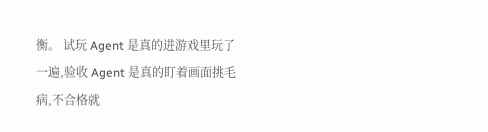衡。 试玩 Agent 是真的进游戏里玩了一遍,验收 Agent 是真的盯着画面挑毛病,不合格就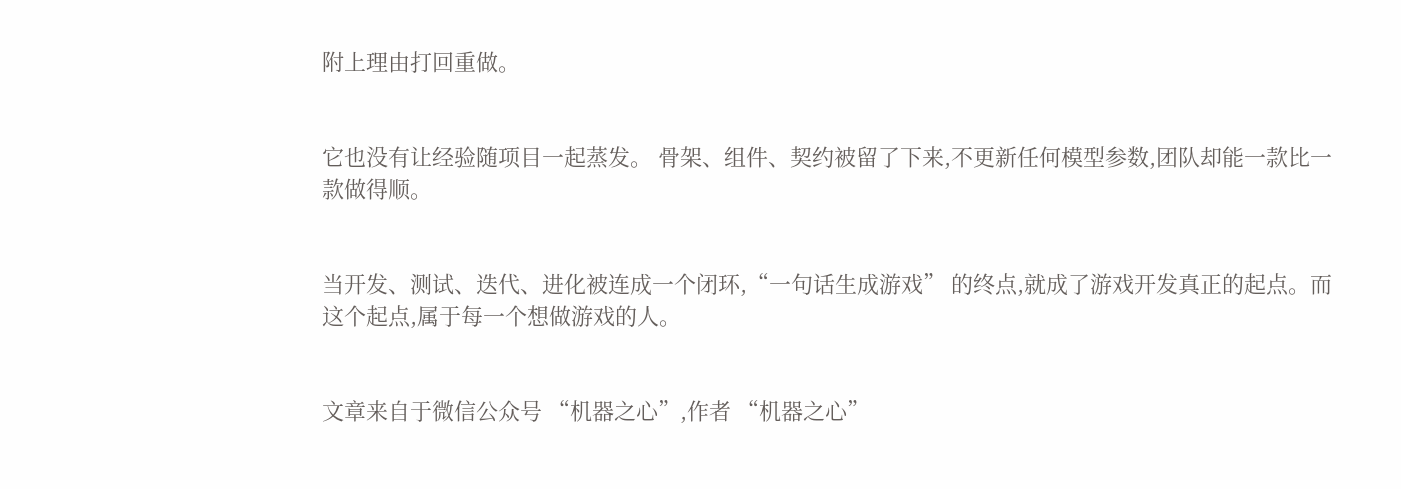附上理由打回重做。


它也没有让经验随项目一起蒸发。 骨架、组件、契约被留了下来,不更新任何模型参数,团队却能一款比一款做得顺。


当开发、测试、迭代、进化被连成一个闭环,“一句话生成游戏” 的终点,就成了游戏开发真正的起点。而这个起点,属于每一个想做游戏的人。


文章来自于微信公众号 “机器之心”,作者 “机器之心”